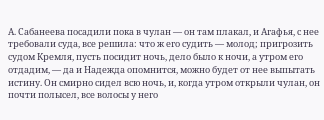А. Сабанеева посадили пока в чулан — он там плакал, и Агафья, с нее требовали суда, все решила: что ж его судить — молод; пригрозить судом Кремля, пусть посидит ночь, дело было к ночи, а утром его отдадим, — да и Надежда опомнится, можно будет от нее выпытать истину. Он смирно сидел всю ночь, и, когда утром открыли чулан, он почти полысел, все волосы у него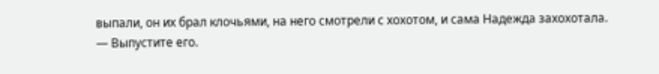выпали, он их брал клочьями, на него смотрели с хохотом, и сама Надежда захохотала.
— Выпустите его.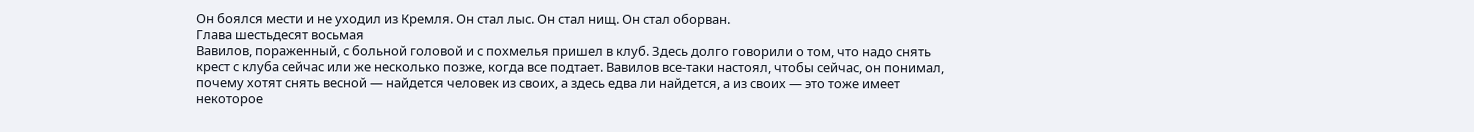Он боялся мести и не уходил из Кремля. Он стал лыс. Он стал нищ. Он стал оборван.
Глава шестьдесят восьмая
Вавилов, пораженный, с больной головой и с похмелья пришел в клуб. Здесь долго говорили о том, что надо снять крест с клуба сейчас или же несколько позже, когда все подтает. Вавилов все-таки настоял, чтобы сейчас, он понимал, почему хотят снять весной — найдется человек из своих, а здесь едва ли найдется, а из своих — это тоже имеет некоторое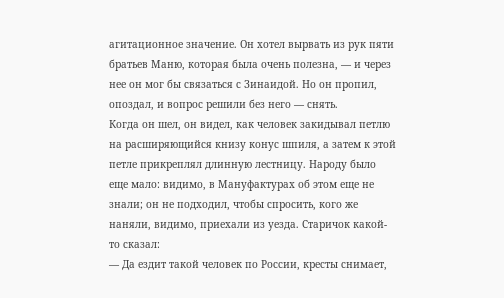агитационное значение. Он хотел вырвать из рук пяти братьев Маню, которая была очень полезна, — и через нее он мог бы связаться с Зинаидой. Но он пропил, опоздал, и вопрос решили без него — снять.
Когда он шел, он видел, как человек закидывал петлю на расширяющийся книзу конус шпиля, а затем к этой петле прикреплял длинную лестницу. Народу было еще мало: видимо, в Мануфактурах об этом еще не знали; он не подходил, чтобы спросить, кого же наняли, видимо, приехали из уезда. Старичок какой-то сказал:
— Да ездит такой человек по России, кресты снимает,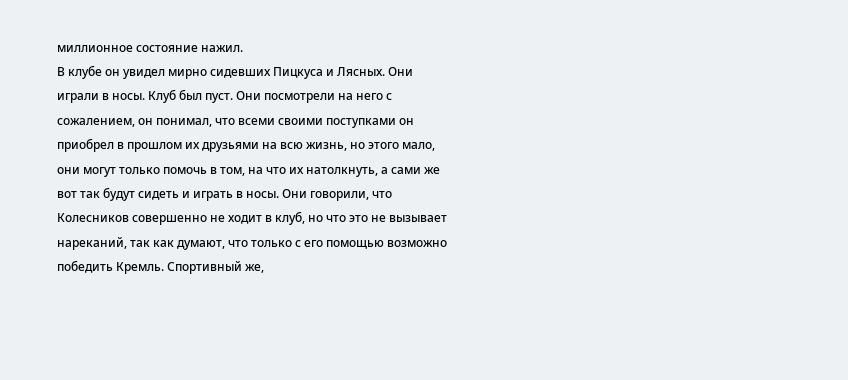миллионное состояние нажил.
В клубе он увидел мирно сидевших Пицкуса и Лясных. Они играли в носы. Клуб был пуст. Они посмотрели на него с сожалением, он понимал, что всеми своими поступками он приобрел в прошлом их друзьями на всю жизнь, но этого мало, они могут только помочь в том, на что их натолкнуть, а сами же вот так будут сидеть и играть в носы. Они говорили, что Колесников совершенно не ходит в клуб, но что это не вызывает нареканий, так как думают, что только с его помощью возможно победить Кремль. Спортивный же,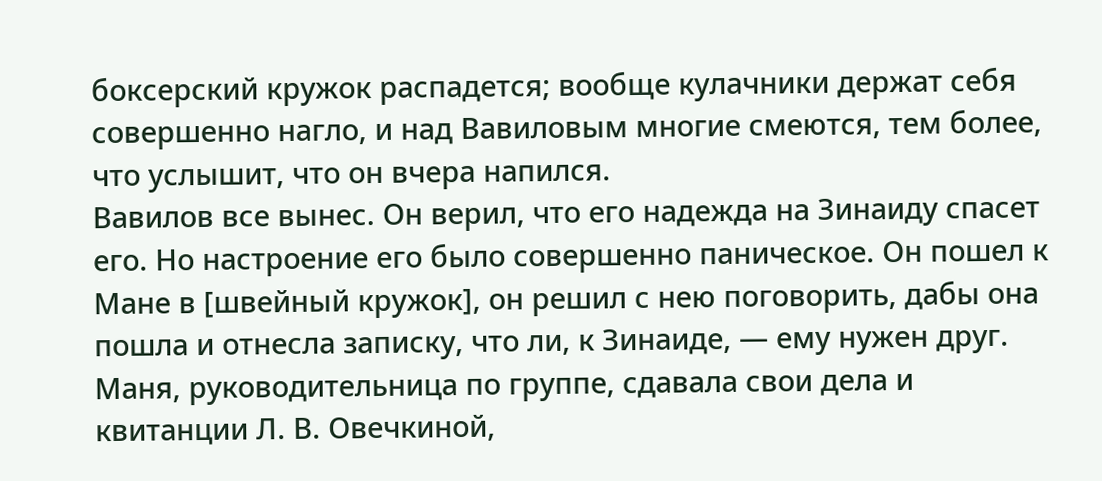боксерский кружок распадется; вообще кулачники держат себя совершенно нагло, и над Вавиловым многие смеются, тем более, что услышит, что он вчера напился.
Вавилов все вынес. Он верил, что его надежда на Зинаиду спасет его. Но настроение его было совершенно паническое. Он пошел к Мане в [швейный кружок], он решил с нею поговорить, дабы она пошла и отнесла записку, что ли, к Зинаиде, — ему нужен друг. Маня, руководительница по группе, сдавала свои дела и квитанции Л. В. Овечкиной,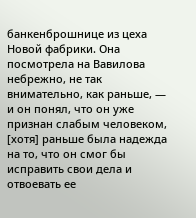банкенброшнице из цеха Новой фабрики. Она посмотрела на Вавилова небрежно, не так внимательно, как раньше, — и он понял, что он уже признан слабым человеком, [хотя] раньше была надежда на то, что он смог бы исправить свои дела и отвоевать ее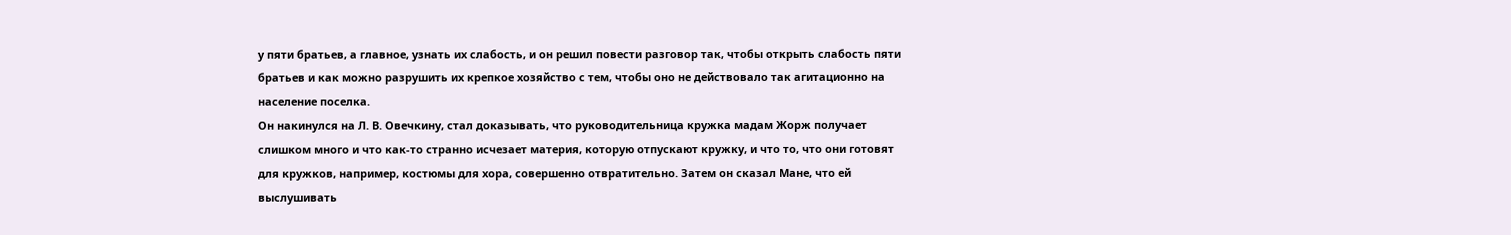у пяти братьев, а главное, узнать их слабость, и он решил повести разговор так, чтобы открыть слабость пяти братьев и как можно разрушить их крепкое хозяйство с тем, чтобы оно не действовало так агитационно на население поселка.
Он накинулся на Л. В. Овечкину, стал доказывать, что руководительница кружка мадам Жорж получает слишком много и что как-то странно исчезает материя, которую отпускают кружку, и что то, что они готовят для кружков, например, костюмы для хора, совершенно отвратительно. Затем он сказал Мане, что ей выслушивать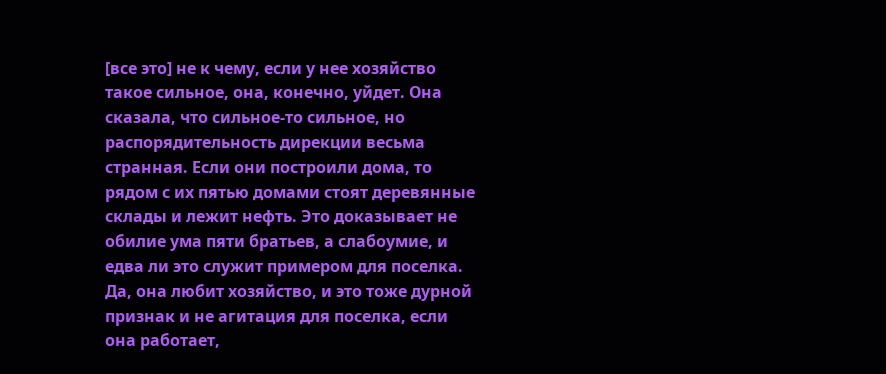[все это] не к чему, если у нее хозяйство такое сильное, она, конечно, уйдет. Она сказала, что сильное-то сильное, но распорядительность дирекции весьма странная. Если они построили дома, то рядом с их пятью домами стоят деревянные склады и лежит нефть. Это доказывает не обилие ума пяти братьев, а слабоумие, и едва ли это служит примером для поселка. Да, она любит хозяйство, и это тоже дурной признак и не агитация для поселка, если она работает,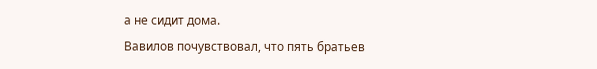а не сидит дома.
Вавилов почувствовал, что пять братьев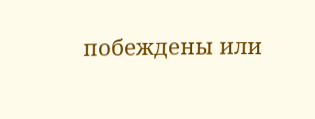побеждены или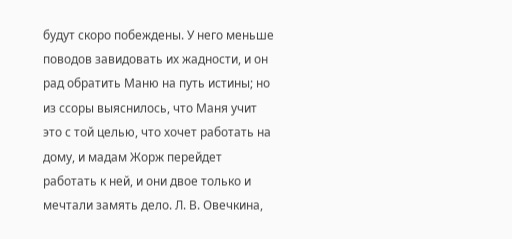будут скоро побеждены. У него меньше поводов завидовать их жадности, и он рад обратить Маню на путь истины; но из ссоры выяснилось, что Маня учит это с той целью, что хочет работать на дому, и мадам Жорж перейдет работать к ней, и они двое только и мечтали замять дело. Л. В. Овечкина,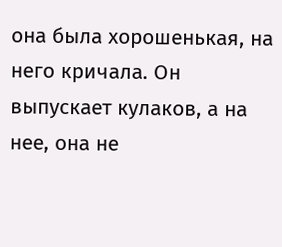она была хорошенькая, на него кричала. Он выпускает кулаков, а на нее, она не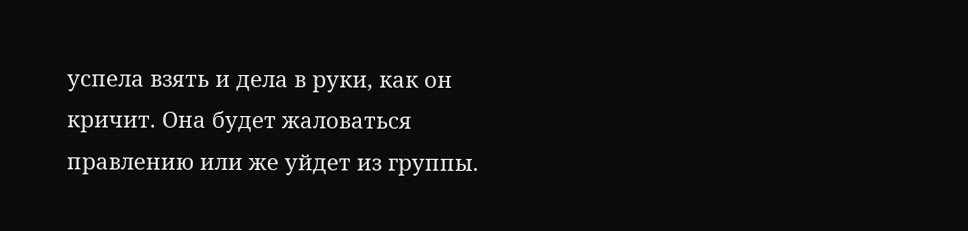успела взять и дела в руки, как он кричит. Она будет жаловаться правлению или же уйдет из группы.